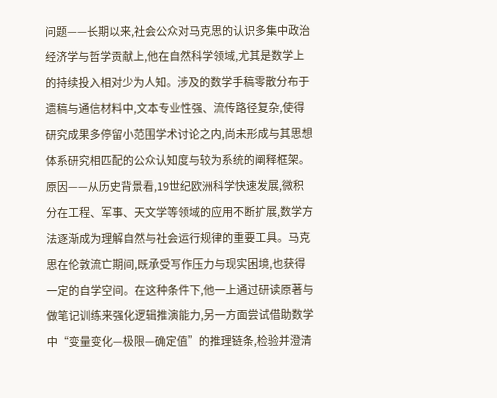问题——长期以来,社会公众对马克思的认识多集中政治经济学与哲学贡献上,他在自然科学领域,尤其是数学上的持续投入相对少为人知。涉及的数学手稿零散分布于遗稿与通信材料中,文本专业性强、流传路径复杂,使得研究成果多停留小范围学术讨论之内,尚未形成与其思想体系研究相匹配的公众认知度与较为系统的阐释框架。 原因——从历史背景看,19世纪欧洲科学快速发展,微积分在工程、军事、天文学等领域的应用不断扩展,数学方法逐渐成为理解自然与社会运行规律的重要工具。马克思在伦敦流亡期间,既承受写作压力与现实困境,也获得一定的自学空间。在这种条件下,他一上通过研读原著与做笔记训练来强化逻辑推演能力,另一方面尝试借助数学中“变量变化—极限—确定值”的推理链条,检验并澄清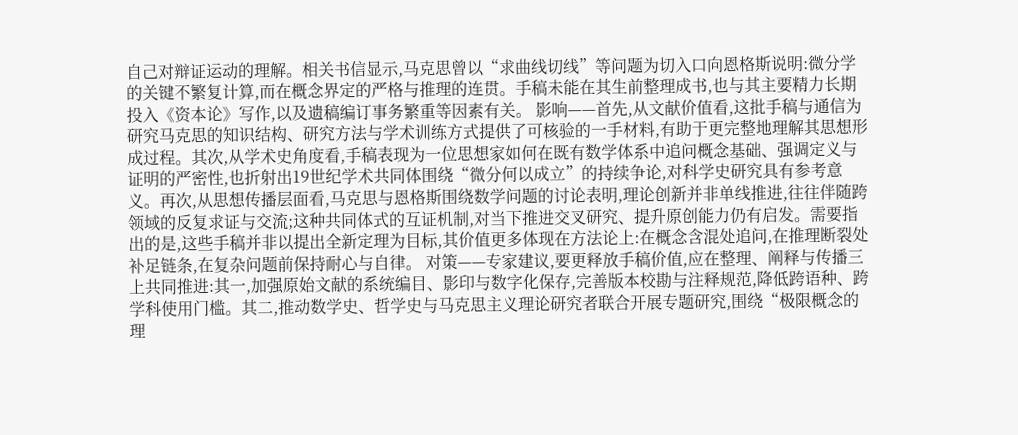自己对辩证运动的理解。相关书信显示,马克思曾以“求曲线切线”等问题为切入口向恩格斯说明:微分学的关键不繁复计算,而在概念界定的严格与推理的连贯。手稿未能在其生前整理成书,也与其主要精力长期投入《资本论》写作,以及遗稿编订事务繁重等因素有关。 影响——首先,从文献价值看,这批手稿与通信为研究马克思的知识结构、研究方法与学术训练方式提供了可核验的一手材料,有助于更完整地理解其思想形成过程。其次,从学术史角度看,手稿表现为一位思想家如何在既有数学体系中追问概念基础、强调定义与证明的严密性,也折射出19世纪学术共同体围绕“微分何以成立”的持续争论,对科学史研究具有参考意义。再次,从思想传播层面看,马克思与恩格斯围绕数学问题的讨论表明,理论创新并非单线推进,往往伴随跨领域的反复求证与交流;这种共同体式的互证机制,对当下推进交叉研究、提升原创能力仍有启发。需要指出的是,这些手稿并非以提出全新定理为目标,其价值更多体现在方法论上:在概念含混处追问,在推理断裂处补足链条,在复杂问题前保持耐心与自律。 对策——专家建议,要更释放手稿价值,应在整理、阐释与传播三上共同推进:其一,加强原始文献的系统编目、影印与数字化保存,完善版本校勘与注释规范,降低跨语种、跨学科使用门槛。其二,推动数学史、哲学史与马克思主义理论研究者联合开展专题研究,围绕“极限概念的理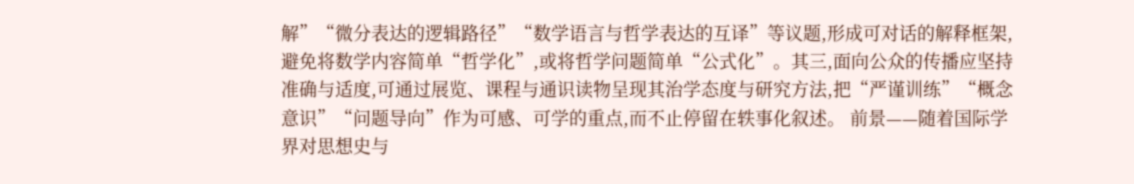解”“微分表达的逻辑路径”“数学语言与哲学表达的互译”等议题,形成可对话的解释框架,避免将数学内容简单“哲学化”,或将哲学问题简单“公式化”。其三,面向公众的传播应坚持准确与适度,可通过展览、课程与通识读物呈现其治学态度与研究方法,把“严谨训练”“概念意识”“问题导向”作为可感、可学的重点,而不止停留在轶事化叙述。 前景——随着国际学界对思想史与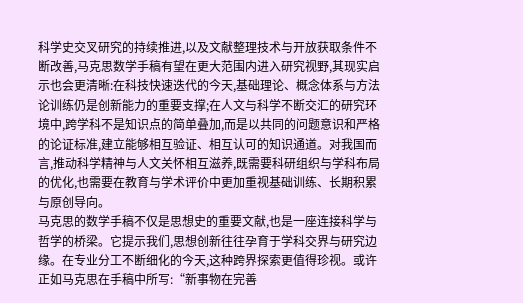科学史交叉研究的持续推进,以及文献整理技术与开放获取条件不断改善,马克思数学手稿有望在更大范围内进入研究视野,其现实启示也会更清晰:在科技快速迭代的今天,基础理论、概念体系与方法论训练仍是创新能力的重要支撑;在人文与科学不断交汇的研究环境中,跨学科不是知识点的简单叠加,而是以共同的问题意识和严格的论证标准,建立能够相互验证、相互认可的知识通道。对我国而言,推动科学精神与人文关怀相互滋养,既需要科研组织与学科布局的优化,也需要在教育与学术评价中更加重视基础训练、长期积累与原创导向。
马克思的数学手稿不仅是思想史的重要文献,也是一座连接科学与哲学的桥梁。它提示我们,思想创新往往孕育于学科交界与研究边缘。在专业分工不断细化的今天,这种跨界探索更值得珍视。或许正如马克思在手稿中所写:“新事物在完善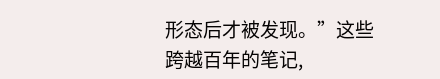形态后才被发现。”这些跨越百年的笔记,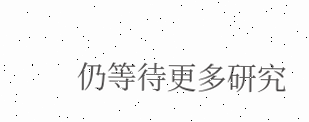仍等待更多研究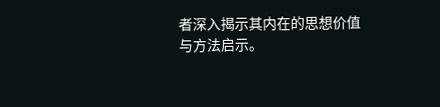者深入揭示其内在的思想价值与方法启示。